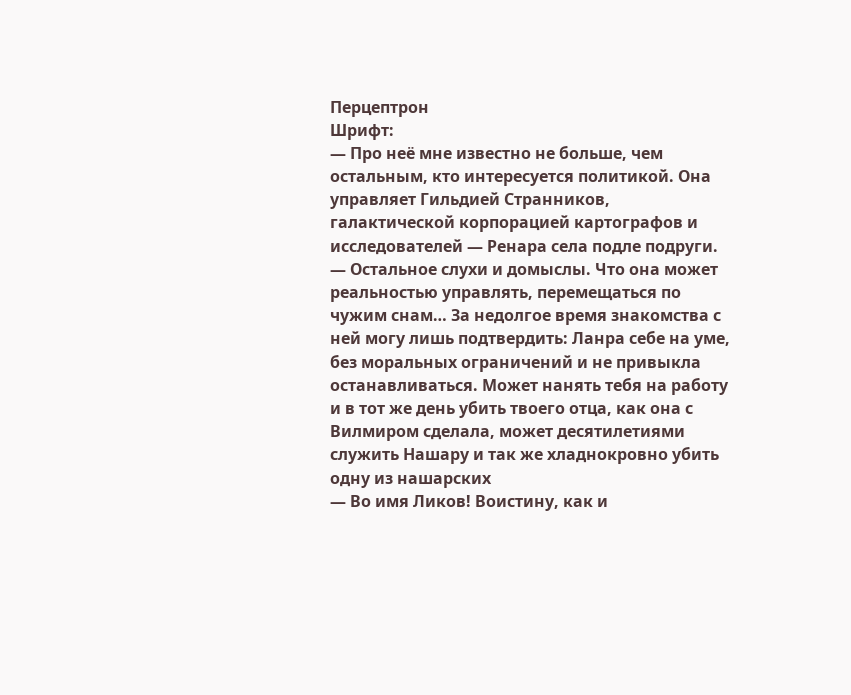Перцептрон
Шрифт:
— Про неё мне известно не больше, чем остальным, кто интересуется политикой. Она управляет Гильдией Странников, галактической корпорацией картографов и исследователей — Ренара села подле подруги. — Остальное слухи и домыслы. Что она может реальностью управлять, перемещаться по чужим снам… За недолгое время знакомства с ней могу лишь подтвердить: Ланра себе на уме, без моральных ограничений и не привыкла останавливаться. Может нанять тебя на работу и в тот же день убить твоего отца, как она с Вилмиром сделала, может десятилетиями служить Нашару и так же хладнокровно убить одну из нашарских
— Во имя Ликов! Воистину, как и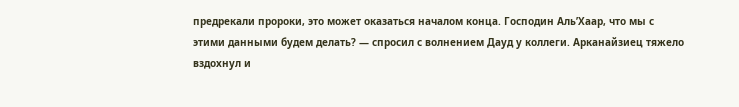предрекали пророки, это может оказаться началом конца. Господин Аль’Хаар, что мы с этими данными будем делать? — спросил с волнением Дауд у коллеги. Арканайзиец тяжело вздохнул и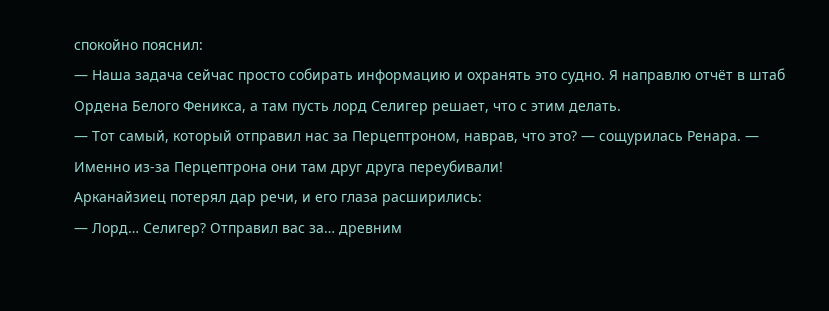спокойно пояснил:
— Наша задача сейчас просто собирать информацию и охранять это судно. Я направлю отчёт в штаб Ордена Белого Феникса, а там пусть лорд Селигер решает, что с этим делать.
— Тот самый, который отправил нас за Перцептроном, наврав, что это? — сощурилась Ренара. — Именно из-за Перцептрона они там друг друга переубивали!
Арканайзиец потерял дар речи, и его глаза расширились:
— Лорд… Селигер? Отправил вас за… древним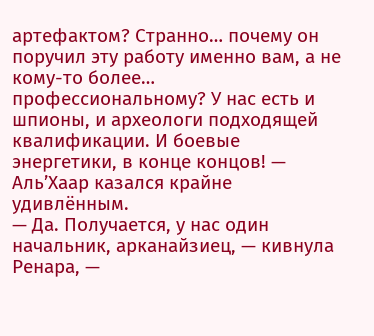артефактом? Странно… почему он поручил эту работу именно вам, а не кому-то более… профессиональному? У нас есть и шпионы, и археологи подходящей квалификации. И боевые энергетики, в конце концов! — Аль’Хаар казался крайне удивлённым.
— Да. Получается, у нас один начальник, арканайзиец, — кивнула Ренара, —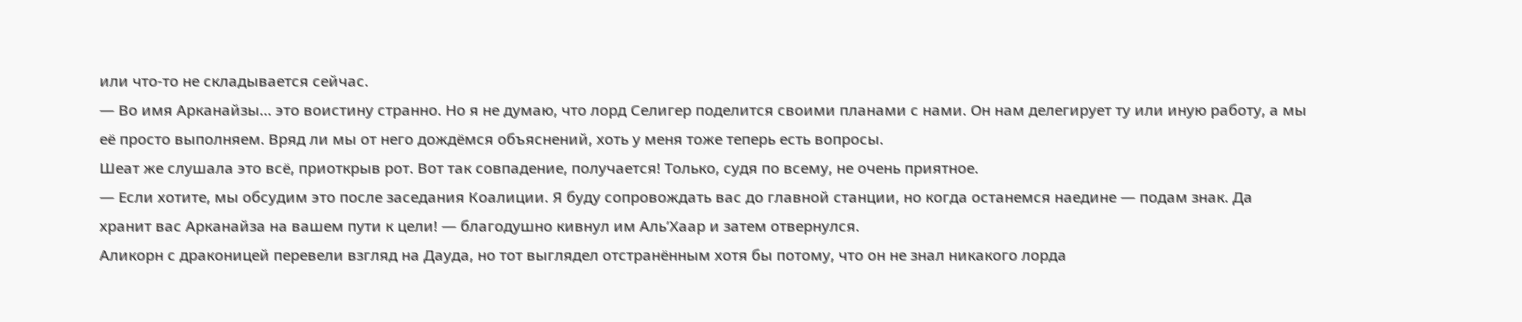или что-то не складывается сейчас.
— Во имя Арканайзы… это воистину странно. Но я не думаю, что лорд Селигер поделится своими планами с нами. Он нам делегирует ту или иную работу, а мы её просто выполняем. Вряд ли мы от него дождёмся объяснений, хоть у меня тоже теперь есть вопросы.
Шеат же слушала это всё, приоткрыв рот. Вот так совпадение, получается! Только, судя по всему, не очень приятное.
— Если хотите, мы обсудим это после заседания Коалиции. Я буду сопровождать вас до главной станции, но когда останемся наедине — подам знак. Да хранит вас Арканайза на вашем пути к цели! — благодушно кивнул им Аль’Хаар и затем отвернулся.
Аликорн с драконицей перевели взгляд на Дауда, но тот выглядел отстранённым хотя бы потому, что он не знал никакого лорда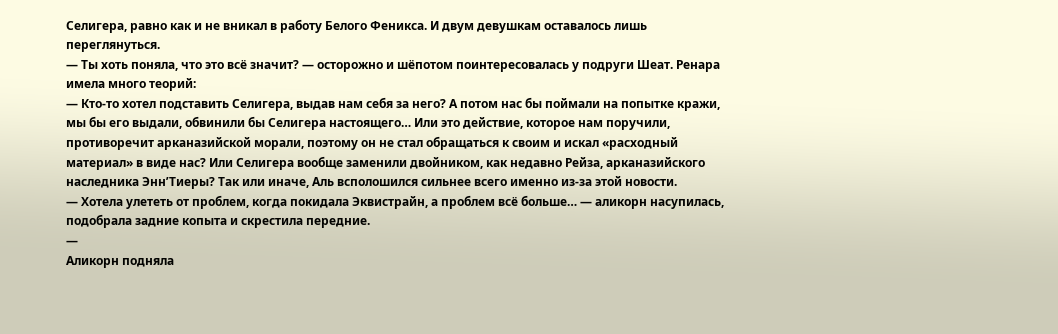Селигера, равно как и не вникал в работу Белого Феникса. И двум девушкам оставалось лишь переглянуться.
— Ты хоть поняла, что это всё значит? — осторожно и шёпотом поинтересовалась у подруги Шеат. Ренара имела много теорий:
— Кто-то хотел подставить Селигера, выдав нам себя за него? А потом нас бы поймали на попытке кражи, мы бы его выдали, обвинили бы Селигера настоящего… Или это действие, которое нам поручили, противоречит арканазийской морали, поэтому он не стал обращаться к своим и искал «расходный материал» в виде нас? Или Селигера вообще заменили двойником, как недавно Рейза, арканазийского наследника Энн’Тиеры? Так или иначе, Аль всполошился сильнее всего именно из-за этой новости.
— Хотела улететь от проблем, когда покидала Эквистрайн, а проблем всё больше… — аликорн насупилась, подобрала задние копыта и скрестила передние.
—
Аликорн подняла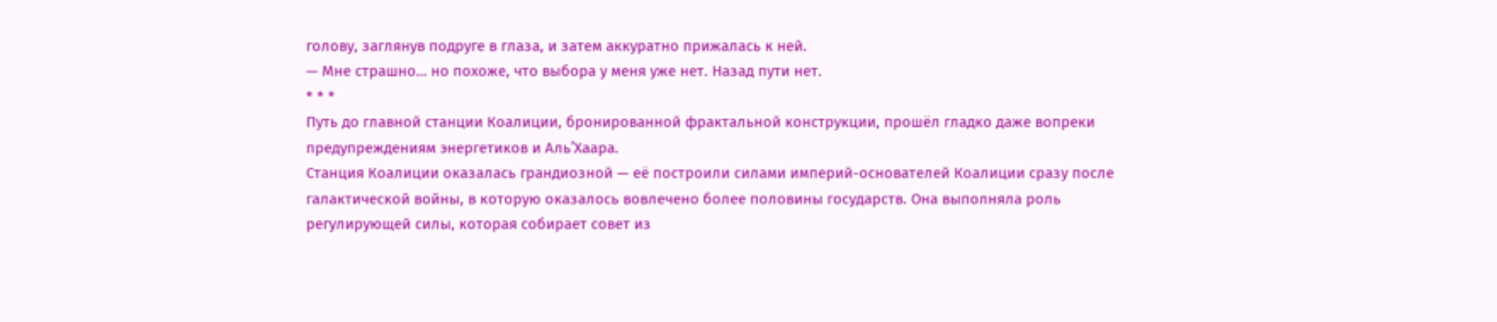голову, заглянув подруге в глаза, и затем аккуратно прижалась к ней.
— Мне страшно… но похоже, что выбора у меня уже нет. Назад пути нет.
* * *
Путь до главной станции Коалиции, бронированной фрактальной конструкции, прошёл гладко даже вопреки предупреждениям энергетиков и Аль’Хаара.
Станция Коалиции оказалась грандиозной — её построили силами империй-основателей Коалиции сразу после галактической войны, в которую оказалось вовлечено более половины государств. Она выполняла роль регулирующей силы, которая собирает совет из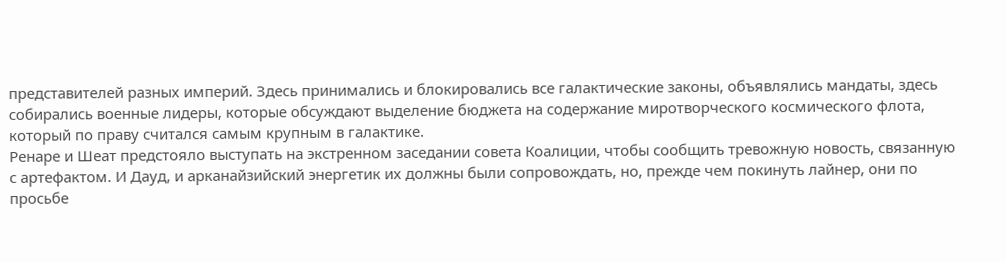представителей разных империй. Здесь принимались и блокировались все галактические законы, объявлялись мандаты, здесь собирались военные лидеры, которые обсуждают выделение бюджета на содержание миротворческого космического флота, который по праву считался самым крупным в галактике.
Ренаре и Шеат предстояло выступать на экстренном заседании совета Коалиции, чтобы сообщить тревожную новость, связанную с артефактом. И Дауд, и арканайзийский энергетик их должны были сопровождать, но, прежде чем покинуть лайнер, они по просьбе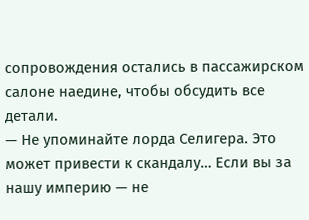сопровождения остались в пассажирском салоне наедине, чтобы обсудить все детали.
— Не упоминайте лорда Селигера. Это может привести к скандалу… Если вы за нашу империю — не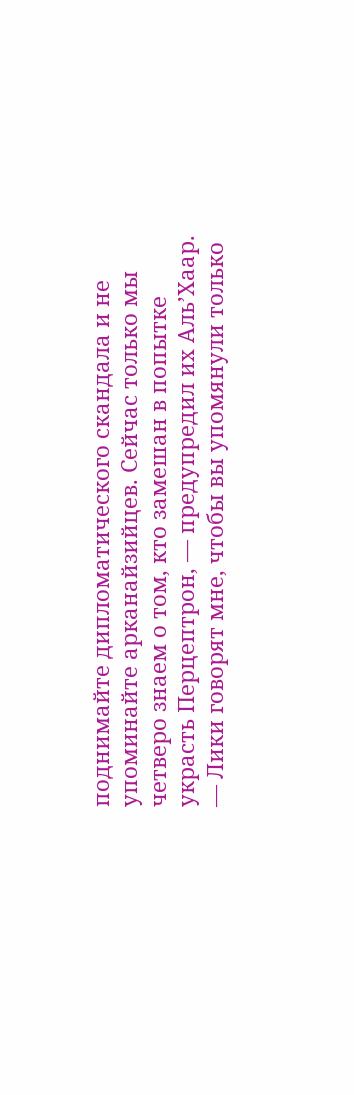поднимайте дипломатического скандала и не упоминайте арканайзийцев. Сейчас только мы четверо знаем о том, кто замешан в попытке украсть Перцептрон, — предупредил их Аль’Хаар.
— Лики говорят мне, чтобы вы упомянули только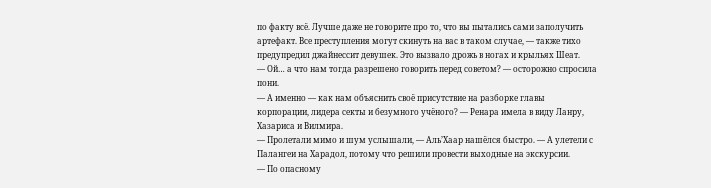по факту всё. Лучше даже не говорите про то, что вы пытались сами заполучить артефакт. Все преступления могут скинуть на вас в таком случае, — также тихо предупредил джайнессит девушек. Это вызвало дрожь в ногах и крыльях Шеат.
— Ой… а что нам тогда разрешено говорить перед советом? — осторожно спросила пони.
— А именно — как нам объяснить своё присутствие на разборке главы корпорации, лидера секты и безумного учёного? — Ренара имела в виду Ланру, Хазариса и Вилмира.
— Пролетали мимо и шум услышали, — Аль’Хаар нашёлся быстро. — А улетели с Палангеи на Харадол, потому что решили провести выходные на экскурсии.
— По опасному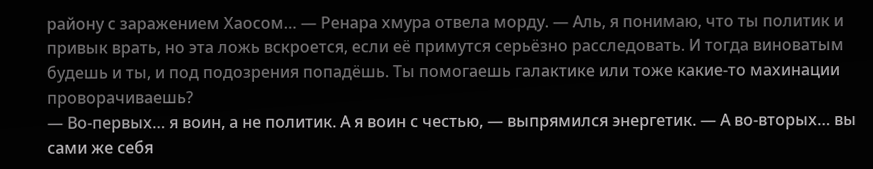району с заражением Хаосом… — Ренара хмура отвела морду. — Аль, я понимаю, что ты политик и привык врать, но эта ложь вскроется, если её примутся серьёзно расследовать. И тогда виноватым будешь и ты, и под подозрения попадёшь. Ты помогаешь галактике или тоже какие-то махинации проворачиваешь?
— Во-первых… я воин, а не политик. А я воин с честью, — выпрямился энергетик. — А во-вторых… вы сами же себя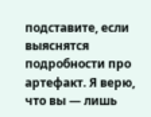подставите, если выяснятся подробности про артефакт. Я верю, что вы — лишь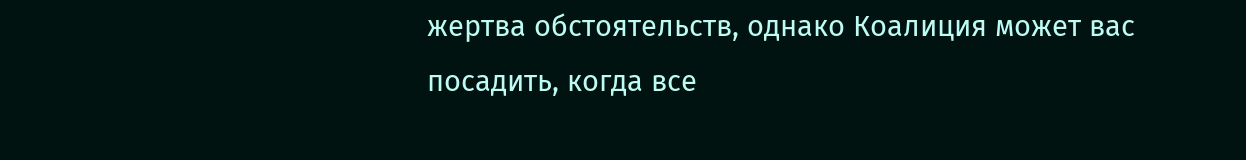жертва обстоятельств, однако Коалиция может вас посадить, когда все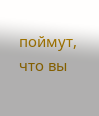поймут, что вы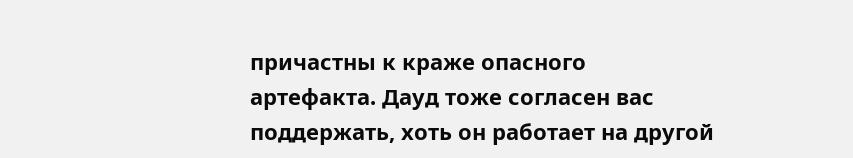причастны к краже опасного артефакта. Дауд тоже согласен вас поддержать, хоть он работает на другой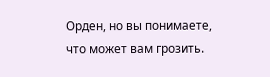Орден, но вы понимаете, что может вам грозить.